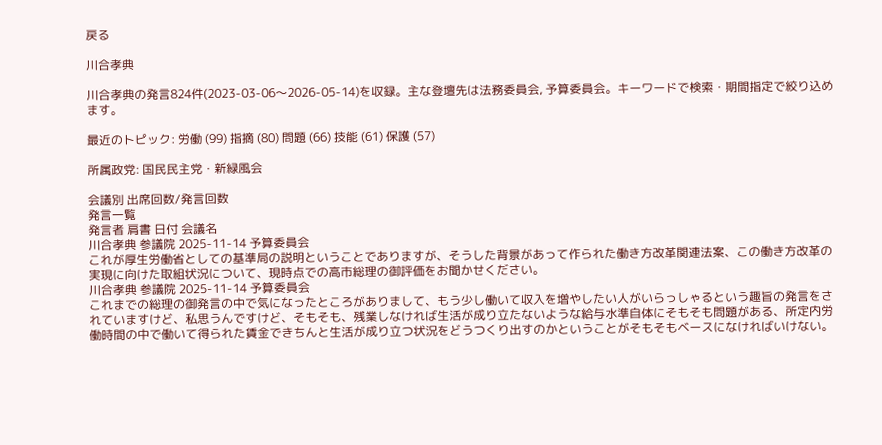戻る

川合孝典

川合孝典の発言824件(2023-03-06〜2026-05-14)を収録。主な登壇先は法務委員会, 予算委員会。キーワードで検索・期間指定で絞り込めます。

最近のトピック: 労働 (99) 指摘 (80) 問題 (66) 技能 (61) 保護 (57)

所属政党: 国民民主党・新緑風会

会議別 出席回数/発言回数
発言一覧
発言者 肩書 日付 会議名
川合孝典 参議院 2025-11-14 予算委員会
これが厚生労働省としての基準局の説明ということでありますが、そうした背景があって作られた働き方改革関連法案、この働き方改革の実現に向けた取組状況について、現時点での高市総理の御評価をお聞かせください。
川合孝典 参議院 2025-11-14 予算委員会
これまでの総理の御発言の中で気になったところがありまして、もう少し働いて収入を増やしたい人がいらっしゃるという趣旨の発言をされていますけど、私思うんですけど、そもそも、残業しなければ生活が成り立たないような給与水準自体にそもそも問題がある、所定内労働時間の中で働いて得られた賃金できちんと生活が成り立つ状況をどうつくり出すのかということがそもそもベースになければいけない。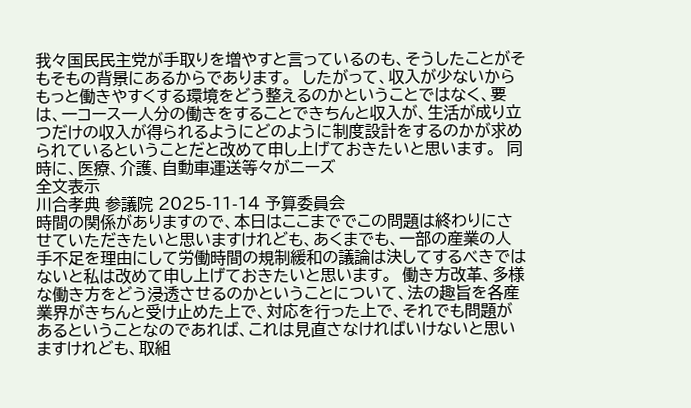我々国民民主党が手取りを増やすと言っているのも、そうしたことがそもそもの背景にあるからであります。  したがって、収入が少ないからもっと働きやすくする環境をどう整えるのかということではなく、要は、一コース一人分の働きをすることできちんと収入が、生活が成り立つだけの収入が得られるようにどのように制度設計をするのかが求められているということだと改めて申し上げておきたいと思います。  同時に、医療、介護、自動車運送等々がニーズ
全文表示
川合孝典 参議院 2025-11-14 予算委員会
時間の関係がありますので、本日はここまででこの問題は終わりにさせていただきたいと思いますけれども、あくまでも、一部の産業の人手不足を理由にして労働時間の規制緩和の議論は決してするべきではないと私は改めて申し上げておきたいと思います。  働き方改革、多様な働き方をどう浸透させるのかということについて、法の趣旨を各産業界がきちんと受け止めた上で、対応を行った上で、それでも問題があるということなのであれば、これは見直さなければいけないと思いますけれども、取組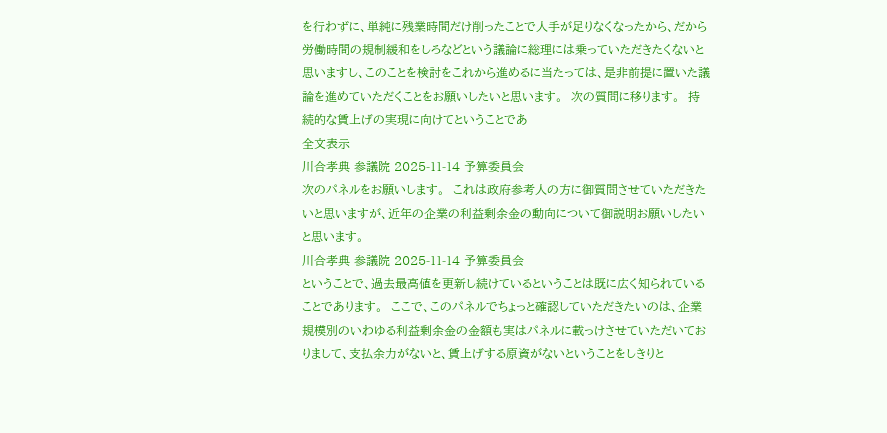を行わずに、単純に残業時間だけ削ったことで人手が足りなくなったから、だから労働時間の規制緩和をしろなどという議論に総理には乗っていただきたくないと思いますし、このことを検討をこれから進めるに当たっては、是非前提に置いた議論を進めていただくことをお願いしたいと思います。  次の質問に移ります。  持続的な賃上げの実現に向けてということであ
全文表示
川合孝典 参議院 2025-11-14 予算委員会
次のパネルをお願いします。  これは政府参考人の方に御質問させていただきたいと思いますが、近年の企業の利益剰余金の動向について御説明お願いしたいと思います。
川合孝典 参議院 2025-11-14 予算委員会
ということで、過去最高値を更新し続けているということは既に広く知られていることであります。  ここで、このパネルでちょっと確認していただきたいのは、企業規模別のいわゆる利益剰余金の金額も実はパネルに載っけさせていただいておりまして、支払余力がないと、賃上げする原資がないということをしきりと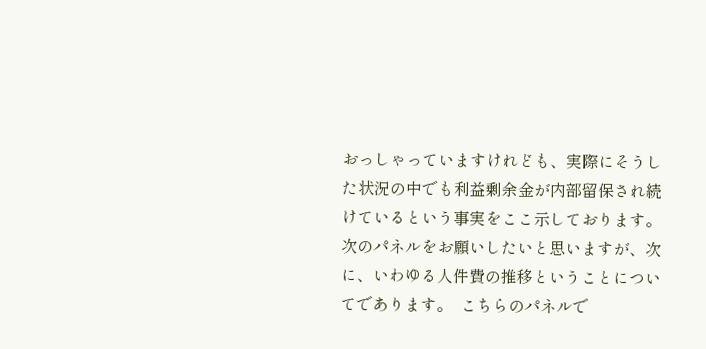おっしゃっていますけれども、実際にそうした状況の中でも利益剰余金が内部留保され続けているという事実をここ示しております。  次のパネルをお願いしたいと思いますが、次に、いわゆる人件費の推移ということについてであります。  こちらのパネルで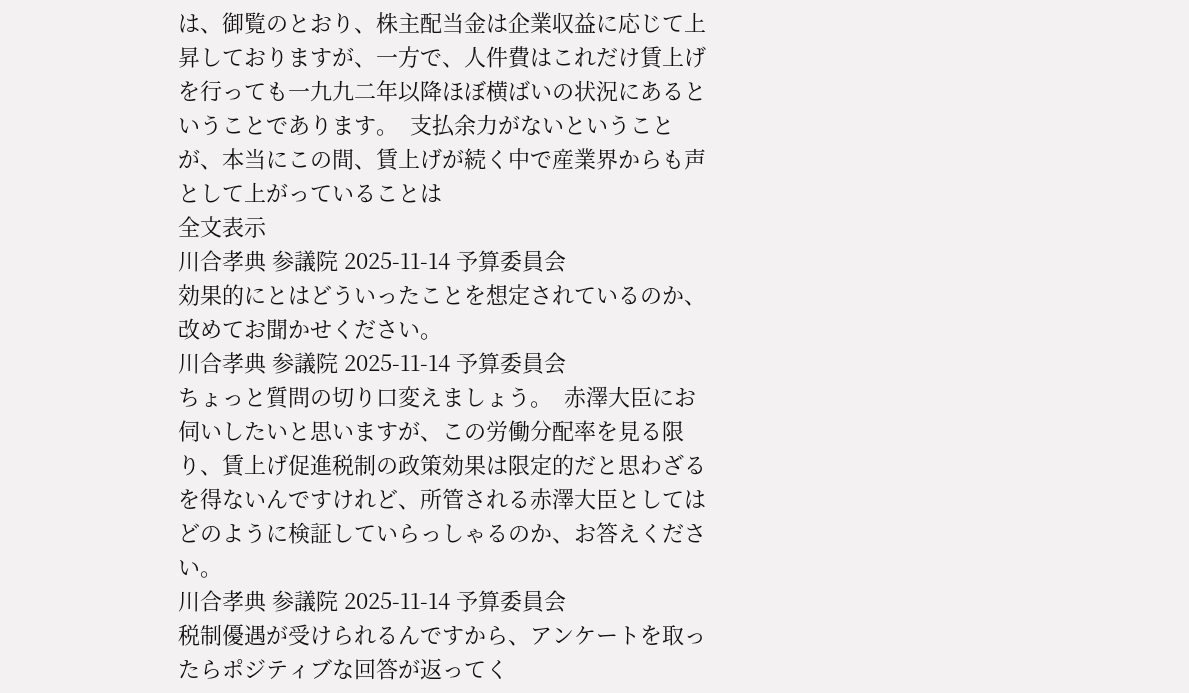は、御覧のとおり、株主配当金は企業収益に応じて上昇しておりますが、一方で、人件費はこれだけ賃上げを行っても一九九二年以降ほぼ横ばいの状況にあるということであります。  支払余力がないということが、本当にこの間、賃上げが続く中で産業界からも声として上がっていることは
全文表示
川合孝典 参議院 2025-11-14 予算委員会
効果的にとはどういったことを想定されているのか、改めてお聞かせください。
川合孝典 参議院 2025-11-14 予算委員会
ちょっと質問の切り口変えましょう。  赤澤大臣にお伺いしたいと思いますが、この労働分配率を見る限り、賃上げ促進税制の政策効果は限定的だと思わざるを得ないんですけれど、所管される赤澤大臣としてはどのように検証していらっしゃるのか、お答えください。
川合孝典 参議院 2025-11-14 予算委員会
税制優遇が受けられるんですから、アンケートを取ったらポジティブな回答が返ってく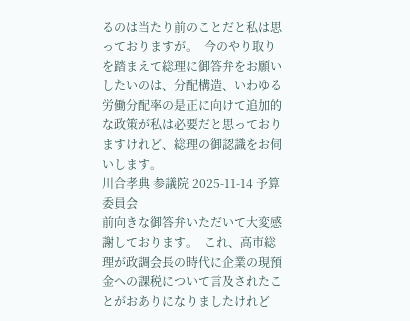るのは当たり前のことだと私は思っておりますが。  今のやり取りを踏まえて総理に御答弁をお願いしたいのは、分配構造、いわゆる労働分配率の是正に向けて追加的な政策が私は必要だと思っておりますけれど、総理の御認識をお伺いします。
川合孝典 参議院 2025-11-14 予算委員会
前向きな御答弁いただいて大変感謝しております。  これ、高市総理が政調会長の時代に企業の現預金への課税について言及されたことがおありになりましたけれど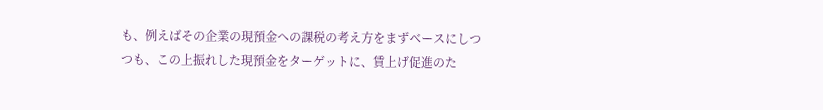も、例えばその企業の現預金への課税の考え方をまずベースにしつつも、この上振れした現預金をターゲットに、賃上げ促進のた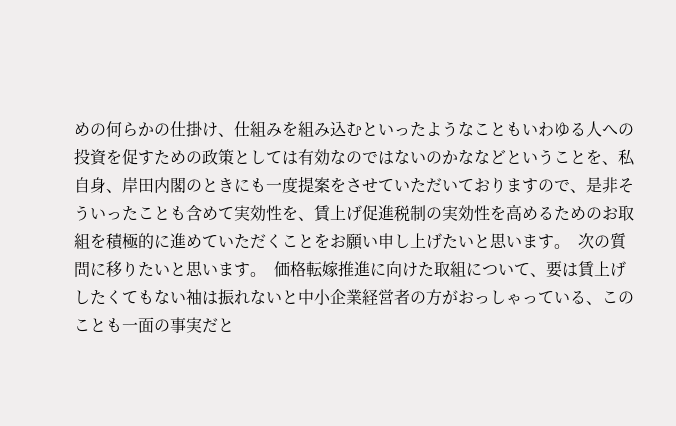めの何らかの仕掛け、仕組みを組み込むといったようなこともいわゆる人への投資を促すための政策としては有効なのではないのかななどということを、私自身、岸田内閣のときにも一度提案をさせていただいておりますので、是非そういったことも含めて実効性を、賃上げ促進税制の実効性を高めるためのお取組を積極的に進めていただくことをお願い申し上げたいと思います。  次の質問に移りたいと思います。  価格転嫁推進に向けた取組について、要は賃上げしたくてもない袖は振れないと中小企業経営者の方がおっしゃっている、このことも一面の事実だと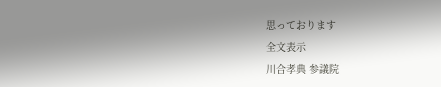思っております
全文表示
川合孝典 参議院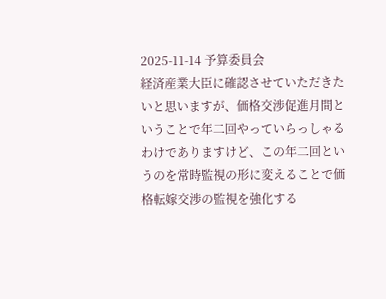2025-11-14 予算委員会
経済産業大臣に確認させていただきたいと思いますが、価格交渉促進月間ということで年二回やっていらっしゃるわけでありますけど、この年二回というのを常時監視の形に変えることで価格転嫁交渉の監視を強化する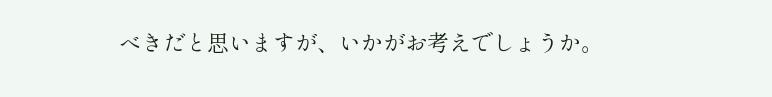べきだと思いますが、いかがお考えでしょうか。